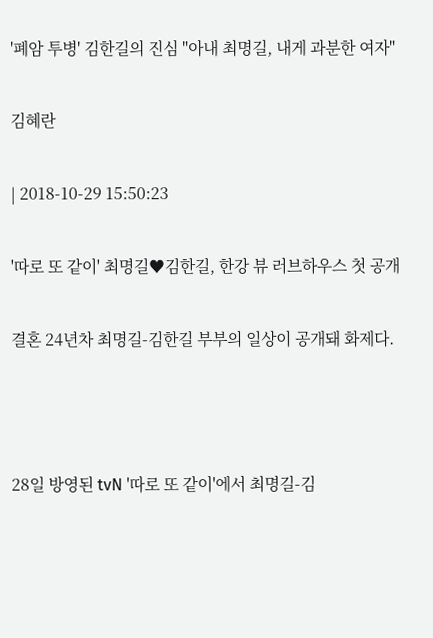'폐암 투병' 김한길의 진심 "아내 최명길, 내게 과분한 여자"

김혜란

| 2018-10-29 15:50:23

'따로 또 같이' 최명길♥김한길, 한강 뷰 러브하우스 첫 공개

결혼 24년차 최명길-김한길 부부의 일상이 공개돼 화제다.



28일 방영된 tvN '따로 또 같이'에서 최명길-김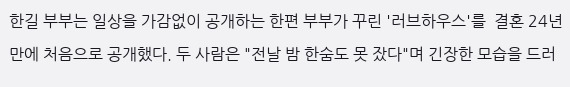한길 부부는 일상을 가감없이 공개하는 한편 부부가 꾸린 '러브하우스'를  결혼 24년 만에 처음으로 공개했다. 두 사람은 "전날 밤 한숨도 못 잤다"며 긴장한 모습을 드러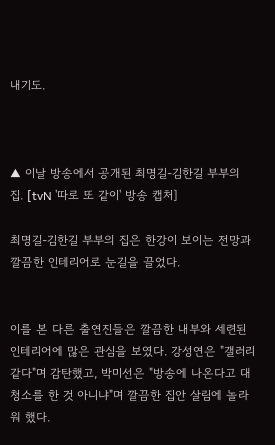내기도.



▲ 이날 방송에서 공개된 최명길-김한길 부부의 집. [tvN '따로 또 같이' 방송 캡처]

최명길-김한길 부부의 집은 한강이 보이는 전망과 깔끔한 인테리어로 눈길을 끌었다.


이를 본 다른 출연진들은 깔끔한 내부와 세련된 인테리어에 많은 관심을 보였다. 강성연은 "갤러리 같다"며 감탄했고, 박미선은 "방송에 나온다고 대청소를 한 것 아니냐"며 깔끔한 집안 살림에 놀라워 했다.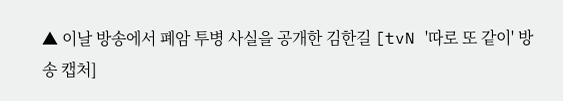▲ 이날 방송에서 폐암 투병 사실을 공개한 김한길 [tvN '따로 또 같이' 방송 캡처]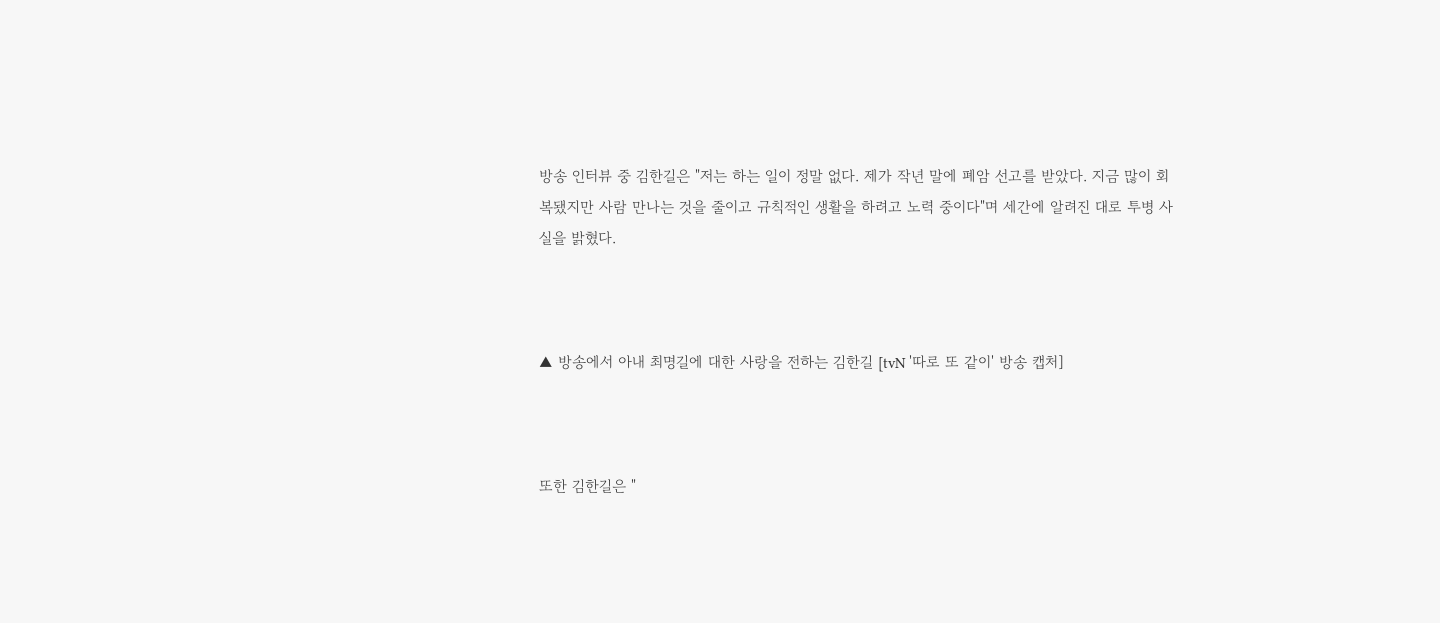방송 인터뷰 중 김한길은 "저는 하는 일이 정말 없다. 제가 작년 말에 폐암 선고를 받았다. 지금 많이 회복됐지만 사람 만나는 것을 줄이고 규칙적인 생활을 하려고 노력 중이다"며 세간에 알려진 대로 투병 사실을 밝혔다.



▲ 방송에서 아내 최명길에 대한 사랑을 전하는 김한길 [tvN '따로 또 같이' 방송 캡처]



또한 김한길은 "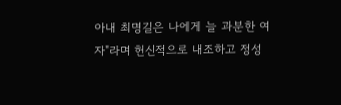아내 최명길은 나에게 늘 과분한 여자"라며 헌신적으로 내조하고 정성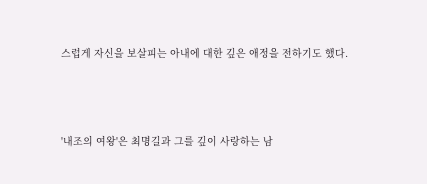스럽게 자신을 보살피는 아내에 대한 깊은 애정을 전하기도 했다.



'내조의 여왕'은 최명길과 그를 깊이 사랑하는 남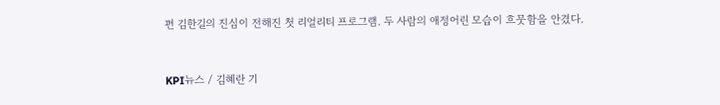편 김한길의 진심이 전해진 첫 리얼리티 프로그램. 두 사람의 애정어린 모습이 흐뭇함을 안겼다.



KPI뉴스 / 김혜란 기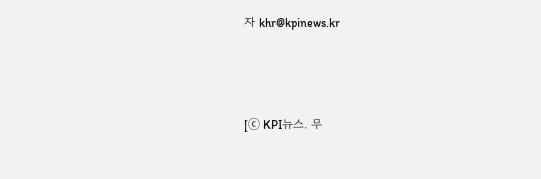자 khr@kpinews.kr



[ⓒ KPI뉴스. 무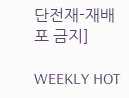단전재-재배포 금지]

WEEKLY HOT